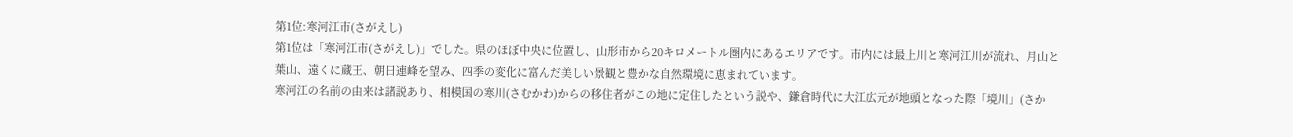第1位:寒河江市(さがえし)
第1位は「寒河江市(さがえし)」でした。県のほぼ中央に位置し、山形市から20キロメートル圏内にあるエリアです。市内には最上川と寒河江川が流れ、月山と葉山、遠くに蔵王、朝日連峰を望み、四季の変化に富んだ美しい景観と豊かな自然環境に恵まれています。
寒河江の名前の由来は諸説あり、相模国の寒川(さむかわ)からの移住者がこの地に定住したという説や、鎌倉時代に大江広元が地頭となった際「境川」(さか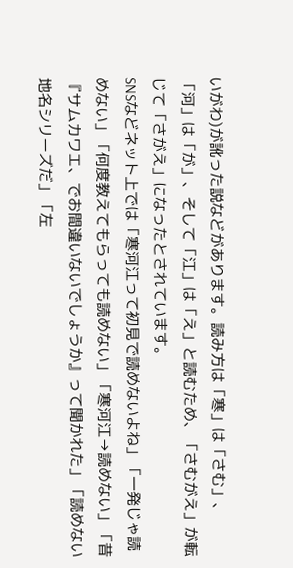いがわ)が訛った説などがあります。読み方は「寒」は「さむ」、「河」は「が」、そして「江」は「え」と読むため、「さむがえ」が転じて「さがえ」になったとされています。
SNSなどネット上では「寒河江って初見で読めないよね」「一発じゃ読めない」「何度教えてもらっても読めない」「寒河江→読めない」「昔『サムカワエ、でお間違いないでしょうか』って聞かれた」「読めない地名シリーズだ」「左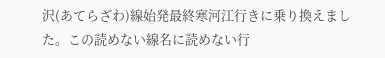沢(あてらざわ)線始発最終寒河江行きに乗り換えました。この読めない線名に読めない行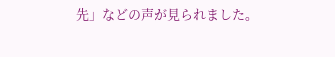先」などの声が見られました。